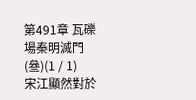第491章 瓦礫場秦明滅門(叄)(1 / 1)
宋江顯然對於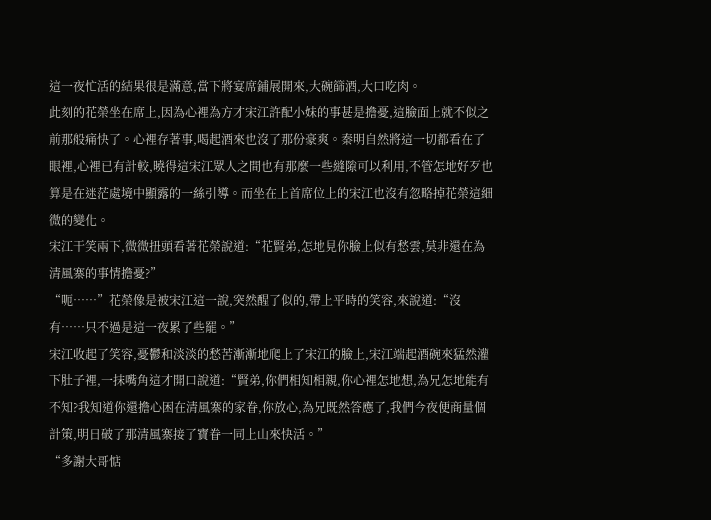這一夜忙活的結果很是滿意,當下將宴席鋪展開來,大碗篩酒,大口吃肉。
此刻的花榮坐在席上,因為心裡為方才宋江許配小妹的事甚是擔憂,這臉面上就不似之前那般痛快了。心裡存著事,喝起酒來也沒了那份豪爽。秦明自然將這一切都看在了眼裡,心裡已有計較,曉得這宋江眾人之間也有那麼一些縫隙可以利用,不管怎地好歹也算是在迷茫處境中顯露的一絲引導。而坐在上首席位上的宋江也沒有忽略掉花榮這細微的變化。
宋江干笑兩下,微微扭頭看著花榮說道:“花賢弟,怎地見你臉上似有愁雲,莫非還在為清風寨的事情擔憂?”
“呃……”花榮像是被宋江這一說,突然醒了似的,帶上平時的笑容,來說道:“沒有……只不過是這一夜累了些罷。”
宋江收起了笑容,憂鬱和淡淡的愁苦漸漸地爬上了宋江的臉上,宋江端起酒碗來猛然灌下肚子裡,一抹嘴角這才開口說道:“賢弟,你們相知相親,你心裡怎地想,為兄怎地能有不知?我知道你還擔心困在清風寨的家眷,你放心,為兄既然答應了,我們今夜便商量個計策,明日破了那清風寨接了寶眷一同上山來快活。”
“多謝大哥惦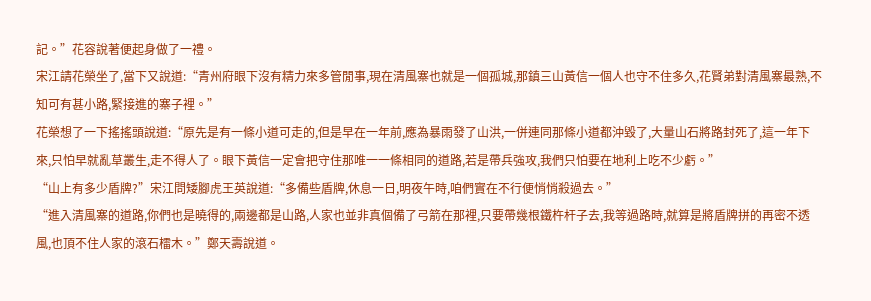記。”花容說著便起身做了一禮。
宋江請花榮坐了,當下又說道:“青州府眼下沒有精力來多管閒事,現在清風寨也就是一個孤城,那鎮三山黃信一個人也守不住多久,花賢弟對清風寨最熟,不知可有甚小路,緊接進的寨子裡。”
花榮想了一下搖搖頭說道:“原先是有一條小道可走的,但是早在一年前,應為暴雨發了山洪,一併連同那條小道都沖毀了,大量山石將路封死了,這一年下來,只怕早就亂草叢生,走不得人了。眼下黃信一定會把守住那唯一一條相同的道路,若是帶兵強攻,我們只怕要在地利上吃不少虧。”
“山上有多少盾牌?”宋江問矮腳虎王英說道:“多備些盾牌,休息一日,明夜午時,咱們實在不行便悄悄殺過去。”
“進入清風寨的道路,你們也是曉得的,兩邊都是山路,人家也並非真個備了弓箭在那裡,只要帶幾根鐵杵杆子去,我等過路時,就算是將盾牌拼的再密不透風,也頂不住人家的滾石檑木。”鄭天壽說道。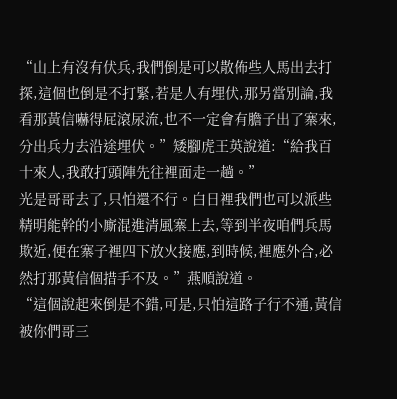“山上有沒有伏兵,我們倒是可以散佈些人馬出去打探,這個也倒是不打緊,若是人有埋伏,那另當別論,我看那黃信嚇得屁滾尿流,也不一定會有膽子出了寨來,分出兵力去沿途埋伏。”矮腳虎王英說道:“給我百十來人,我敢打頭陣先往裡面走一趟。”
光是哥哥去了,只怕還不行。白日裡我們也可以派些精明能幹的小廝混進清風寨上去,等到半夜咱們兵馬欺近,便在寨子裡四下放火接應,到時候,裡應外合,必然打那黃信個措手不及。”燕順說道。
“這個說起來倒是不錯,可是,只怕這路子行不通,黃信被你們哥三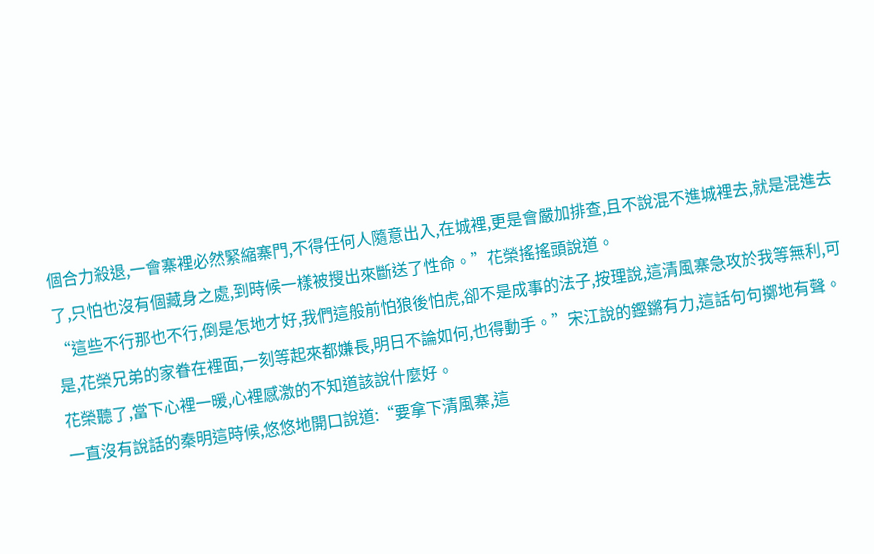個合力殺退,一會寨裡必然緊縮寨門,不得任何人隨意出入,在城裡,更是會嚴加排查,且不說混不進城裡去,就是混進去了,只怕也沒有個藏身之處,到時候一樣被搜出來斷送了性命。”花榮搖搖頭說道。
“這些不行那也不行,倒是怎地才好,我們這般前怕狼後怕虎,卻不是成事的法子,按理說,這清風寨急攻於我等無利,可是,花榮兄弟的家眷在裡面,一刻等起來都嫌長,明日不論如何,也得動手。”宋江說的鏗鏘有力,這話句句擲地有聲。
花榮聽了,當下心裡一暖,心裡感激的不知道該說什麼好。
一直沒有說話的秦明這時候,悠悠地開口說道:“要拿下清風寨,這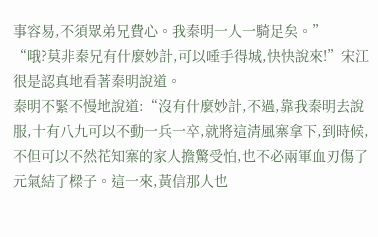事容易,不須眾弟兄費心。我秦明一人一騎足矣。”
“哦?莫非秦兄有什麼妙計,可以唾手得城,快快說來!”宋江很是認真地看著秦明說道。
秦明不緊不慢地說道:“沒有什麼妙計,不過,靠我秦明去說服,十有八九可以不動一兵一卒,就將這清風寨拿下,到時候,不但可以不然花知寨的家人擔驚受怕,也不必兩軍血刃傷了元氣結了樑子。這一來,黃信那人也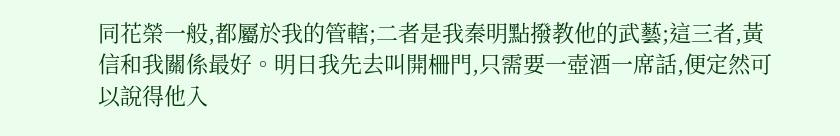同花榮一般,都屬於我的管轄;二者是我秦明點撥教他的武藝;這三者,黃信和我關係最好。明日我先去叫開柵門,只需要一壺酒一席話,便定然可以說得他入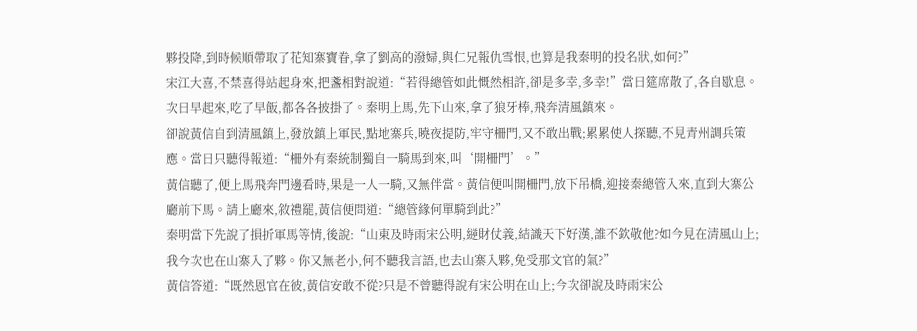夥投降,到時候順帶取了花知寨寶眷,拿了劉高的潑婦,與仁兄報仇雪恨,也算是我秦明的投名狀,如何?”
宋江大喜,不禁喜得站起身來,把盞相對說道:“若得總管如此慨然相許,卻是多幸,多幸!”當日筵席散了,各自歇息。次日早起來,吃了早飯,都各各披掛了。秦明上馬,先下山來,拿了狼牙棒,飛奔清風鎮來。
卻說黃信自到清風鎮上,發放鎮上軍民,點地寨兵,曉夜提防,牢守柵門,又不敢出戰;累累使人探聽,不見青州調兵策應。當日只聽得報道:“柵外有秦統制獨自一騎馬到來,叫‘開柵門’。”
黃信聽了,便上馬飛奔門邊看時,果是一人一騎,又無伴當。黃信便叫開柵門,放下吊橋,迎接秦總管入來,直到大寨公廳前下馬。請上廳來,敘禮罷,黃信便問道:“總管緣何單騎到此?”
秦明當下先說了損折軍馬等情,後說:“山東及時雨宋公明,縌財仗義,結識天下好漢,誰不欽敬他?如今見在清風山上;我今次也在山寨入了夥。你又無老小,何不聽我言語,也去山寨入夥,免受那文官的氣?”
黃信答道:“既然恩官在彼,黃信安敢不從?只是不曾聽得說有宋公明在山上;今次卻說及時雨宋公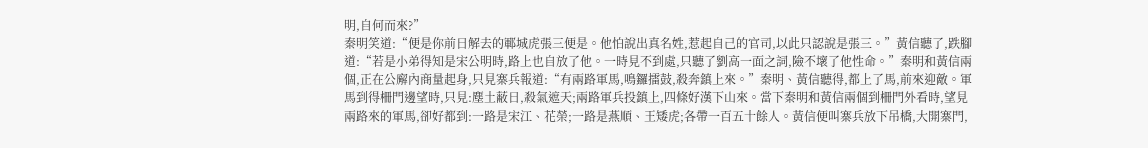明,自何而來?”
秦明笑道:“便是你前日解去的鄆城虎張三便是。他怕說出真名姓,惹起自己的官司,以此只認說是張三。”黃信聽了,跌腳道:“若是小弟得知是宋公明時,路上也自放了他。一時見不到處,只聽了劉高一面之詞,險不壞了他性命。”秦明和黃信兩個,正在公廨內商量起身,只見寨兵報道:“有兩路軍馬,鳴鑼擂鼓,殺奔鎮上來。”秦明、黃信聽得,都上了馬,前來迎敵。軍馬到得柵門邊望時,只見:塵土蔽日,殺氣遮天;兩路軍兵投鎮上,四條好漢下山來。當下秦明和黃信兩個到柵門外看時,望見兩路來的軍馬,卻好都到:一路是宋江、花榮;一路是燕順、王矮虎;各帶一百五十餘人。黃信便叫寨兵放下吊橋,大開寨門,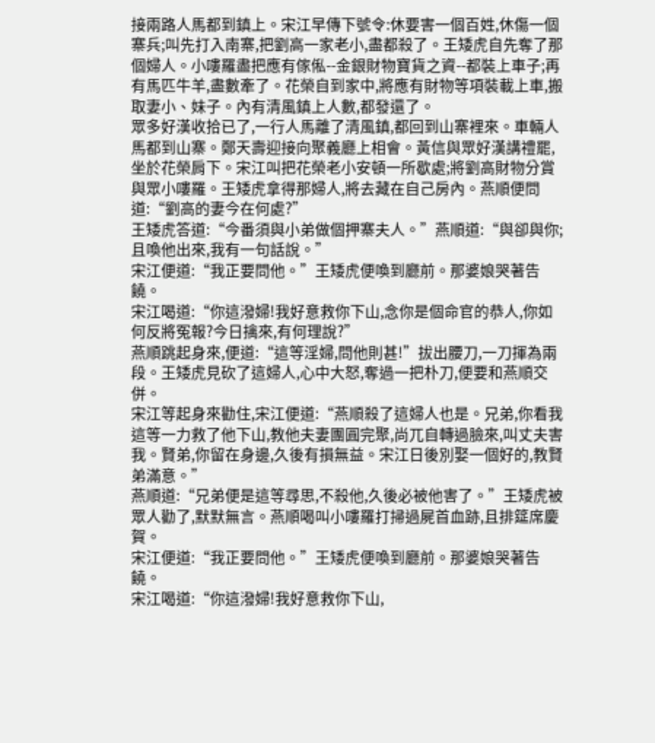接兩路人馬都到鎮上。宋江早傳下號令:休要害一個百姓,休傷一個寨兵;叫先打入南寨,把劉高一家老小,盡都殺了。王矮虎自先奪了那個婦人。小嘍羅盡把應有傢俬--金銀財物寶貨之資--都裝上車子;再有馬匹牛羊,盡數牽了。花榮自到家中,將應有財物等項裝載上車,搬取妻小、妹子。內有清風鎮上人數,都發還了。
眾多好漢收拾已了,一行人馬離了清風鎮,都回到山寨裡來。車輛人馬都到山寨。鄭天壽迎接向聚義廳上相會。黃信與眾好漢講禮罷,坐於花榮肩下。宋江叫把花榮老小安頓一所歇處;將劉高財物分賞與眾小嘍羅。王矮虎拿得那婦人,將去藏在自己房內。燕順便問道:“劉高的妻今在何處?”
王矮虎答道:“今番須與小弟做個押寨夫人。”燕順道:“與卻與你;且喚他出來,我有一句話說。”
宋江便道:“我正要問他。”王矮虎便喚到廳前。那婆娘哭著告饒。
宋江喝道:“你這潑婦!我好意救你下山,念你是個命官的恭人,你如何反將冤報?今日擒來,有何理說?”
燕順跳起身來,便道:“這等淫婦,問他則甚!”拔出腰刀,一刀揮為兩段。王矮虎見砍了這婦人,心中大怒,奪過一把朴刀,便要和燕順交併。
宋江等起身來勸住,宋江便道:“燕順殺了這婦人也是。兄弟,你看我這等一力救了他下山,教他夫妻團圓完聚,尚兀自轉過臉來,叫丈夫害我。賢弟,你留在身邊,久後有損無益。宋江日後別娶一個好的,教賢弟滿意。”
燕順道:“兄弟便是這等尋思,不殺他,久後必被他害了。”王矮虎被眾人勸了,默默無言。燕順喝叫小嘍羅打掃過屍首血跡,且排筵席慶賀。
宋江便道:“我正要問他。”王矮虎便喚到廳前。那婆娘哭著告饒。
宋江喝道:“你這潑婦!我好意救你下山,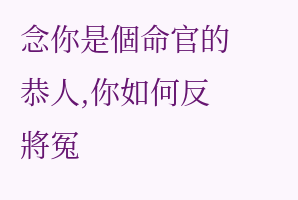念你是個命官的恭人,你如何反將冤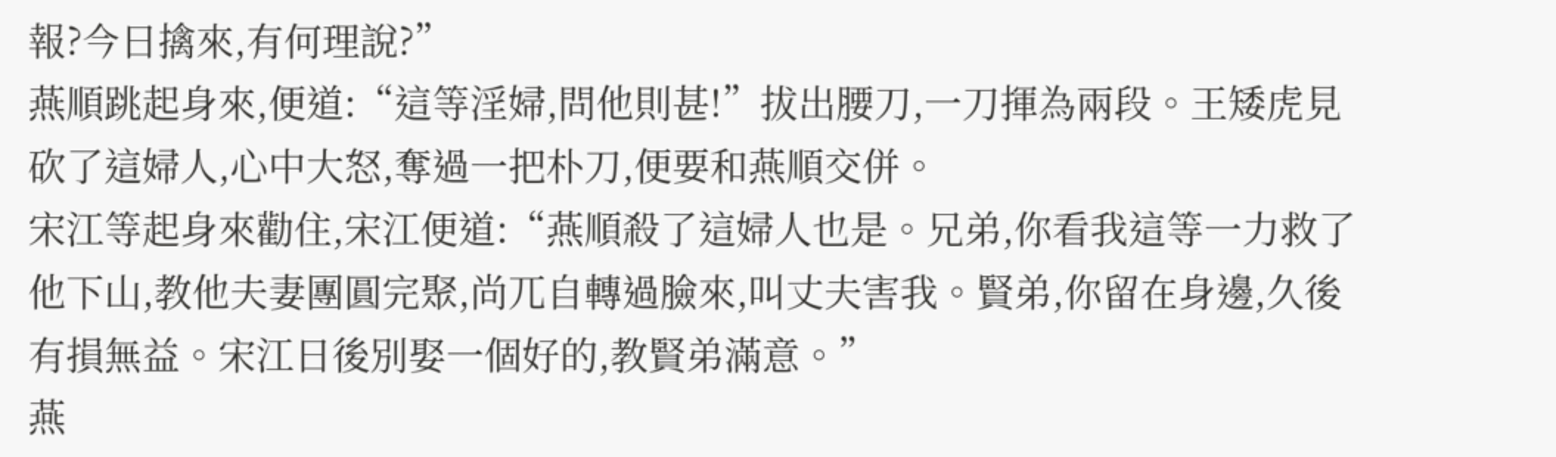報?今日擒來,有何理說?”
燕順跳起身來,便道:“這等淫婦,問他則甚!”拔出腰刀,一刀揮為兩段。王矮虎見砍了這婦人,心中大怒,奪過一把朴刀,便要和燕順交併。
宋江等起身來勸住,宋江便道:“燕順殺了這婦人也是。兄弟,你看我這等一力救了他下山,教他夫妻團圓完聚,尚兀自轉過臉來,叫丈夫害我。賢弟,你留在身邊,久後有損無益。宋江日後別娶一個好的,教賢弟滿意。”
燕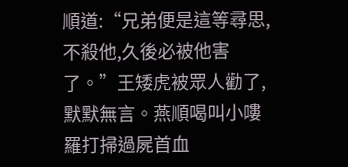順道:“兄弟便是這等尋思,不殺他,久後必被他害了。”王矮虎被眾人勸了,默默無言。燕順喝叫小嘍羅打掃過屍首血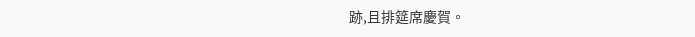跡,且排筵席慶賀。